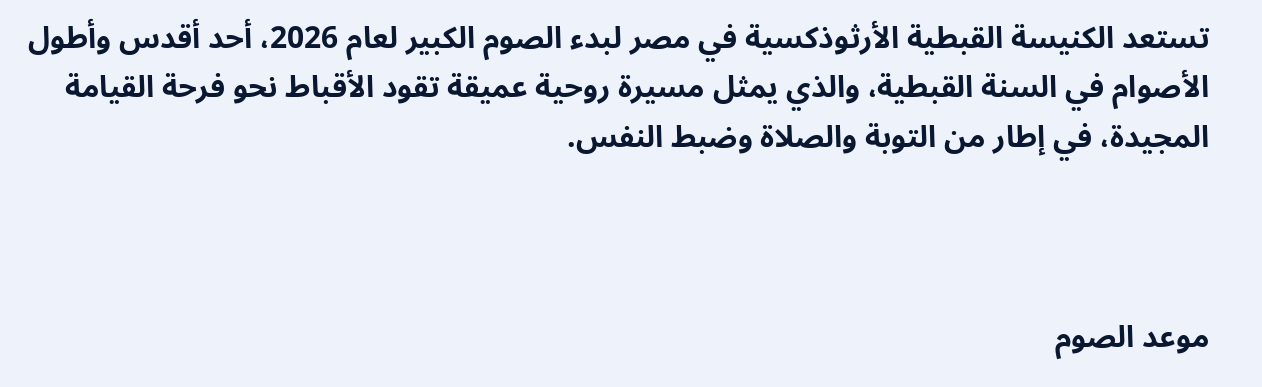تستعد الكنيسة القبطية الأرثوذكسية في مصر لبدء الصوم الكبير لعام 2026، أحد أقدس وأطول الأصوام في السنة القبطية، والذي يمثل مسيرة روحية عميقة تقود الأقباط نحو فرحة القيامة المجيدة، في إطار من التوبة والصلاة وضبط النفس.



موعد الصوم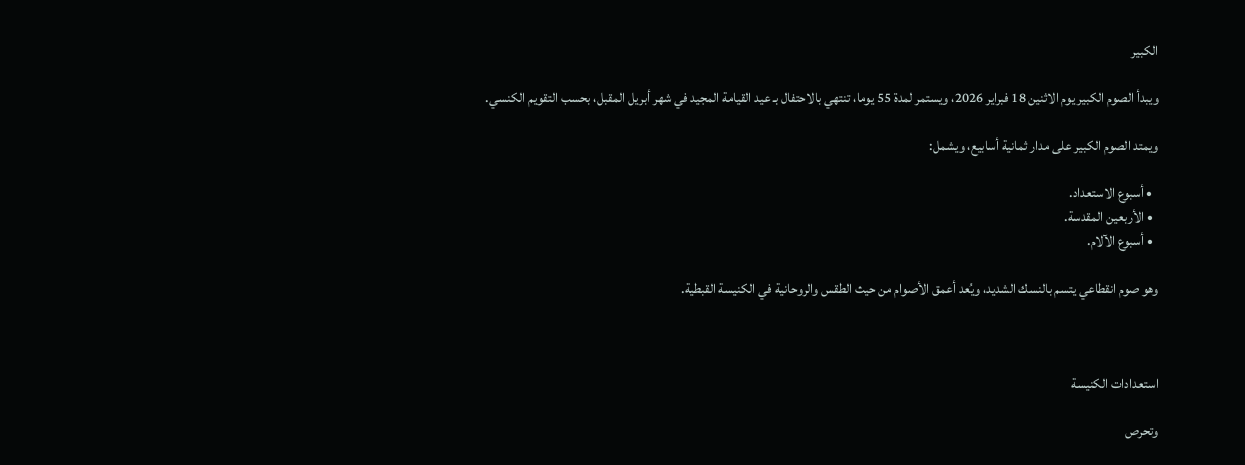الكبير

ويبدأ الصوم الكبير يوم الاثنين 18 فبراير 2026، ويستمر لمدة 55 يوما، تنتهي بالاحتفال بـ عيد القيامة المجيد في شهر أبريل المقبل، بحسب التقويم الكنسي.

ويمتد الصوم الكبير على مدار ثمانية أسابيع، ويشمل:

  • أسبوع الاستعداد.
  • الأربعين المقدسة.
  • أسبوع الآلام.

وهو صوم انقطاعي يتسم بالنسك الشديد، ويُعد أعمق الأصوام من حيث الطقس والروحانية في الكنيسة القبطية.



استعدادات الكنيسة

وتحرص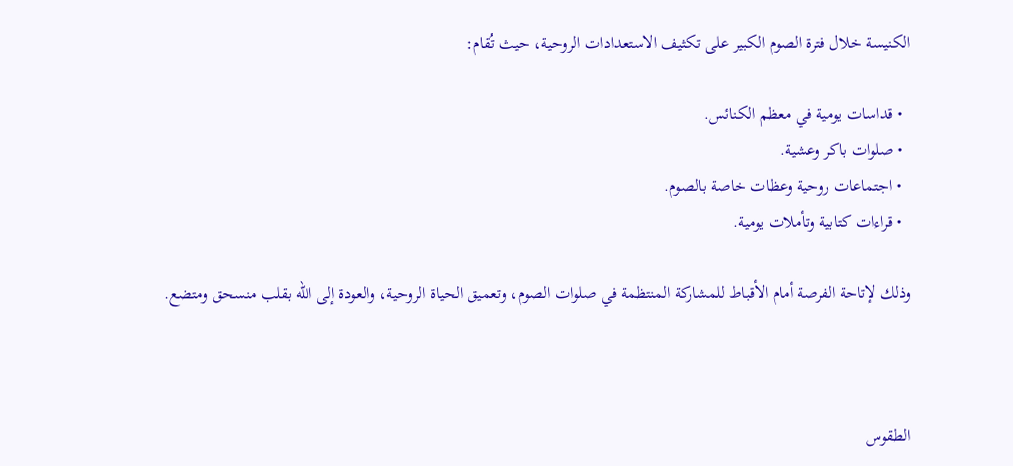الكنيسة خلال فترة الصوم الكبير على تكثيف الاستعدادات الروحية، حيث تُقام:

  • قداسات يومية في معظم الكنائس.
  • صلوات باكر وعشية.
  • اجتماعات روحية وعظات خاصة بالصوم.
  • قراءات كتابية وتأملات يومية.

وذلك لإتاحة الفرصة أمام الأقباط للمشاركة المنتظمة في صلوات الصوم، وتعميق الحياة الروحية، والعودة إلى الله بقلب منسحق ومتضع.



الطقوس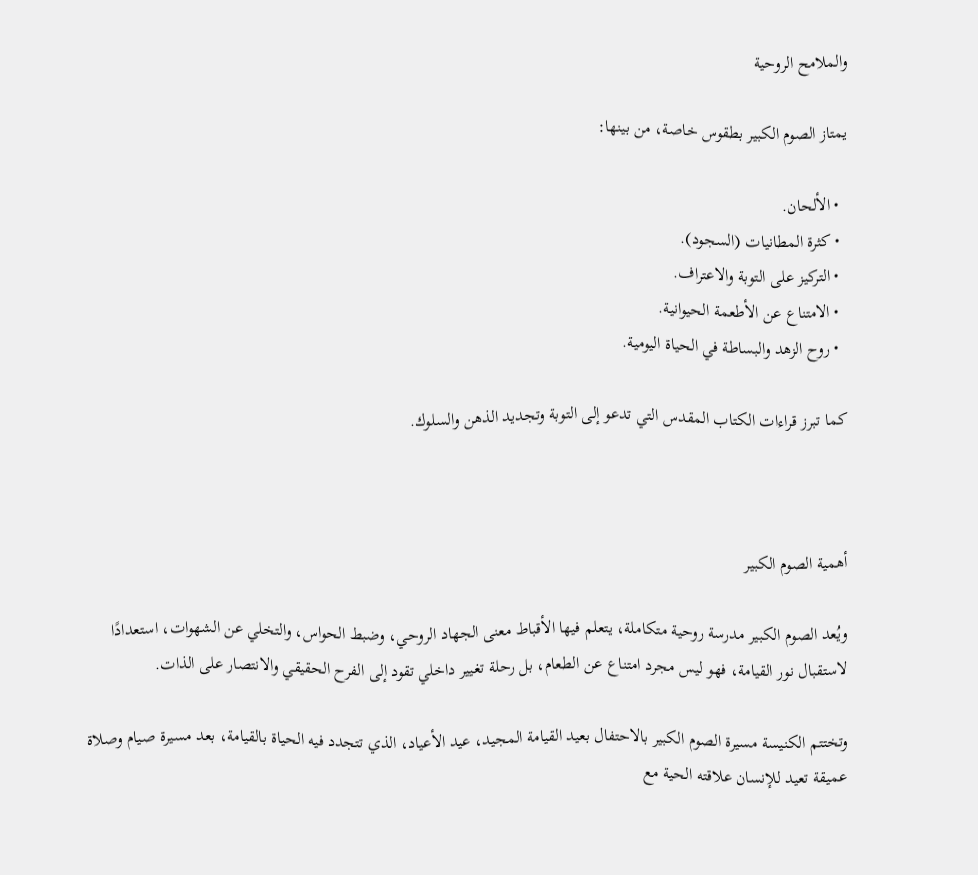والملامح الروحية

يمتاز الصوم الكبير بطقوس خاصة، من بينها:

  • الألحان.
  • كثرة المطانيات (السجود).
  • التركيز على التوبة والاعتراف.
  • الامتناع عن الأطعمة الحيوانية.
  • روح الزهد والبساطة في الحياة اليومية.

كما تبرز قراءات الكتاب المقدس التي تدعو إلى التوبة وتجديد الذهن والسلوك.



أهمية الصوم الكبير

ويُعد الصوم الكبير مدرسة روحية متكاملة، يتعلم فيها الأقباط معنى الجهاد الروحي، وضبط الحواس، والتخلي عن الشهوات، استعدادًا لاستقبال نور القيامة، فهو ليس مجرد امتناع عن الطعام، بل رحلة تغيير داخلي تقود إلى الفرح الحقيقي والانتصار على الذات.

وتختتم الكنيسة مسيرة الصوم الكبير بالاحتفال بعيد القيامة المجيد، عيد الأعياد، الذي تتجدد فيه الحياة بالقيامة، بعد مسيرة صيام وصلاة عميقة تعيد للإنسان علاقته الحية مع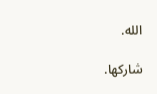الله.

شاركها.